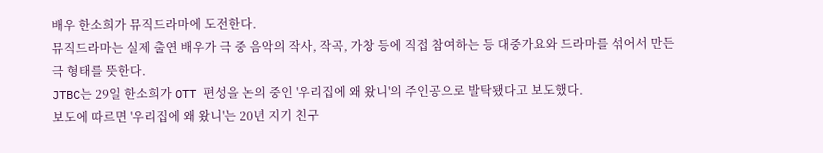배우 한소희가 뮤직드라마에 도전한다.
뮤직드라마는 실제 출연 배우가 극 중 음악의 작사, 작곡, 가창 등에 직접 참여하는 등 대중가요와 드라마를 섞어서 만든 극 형태를 뜻한다.
JTBC는 29일 한소희가 OTT 편성을 논의 중인 '우리집에 왜 왔니'의 주인공으로 발탁됐다고 보도했다.
보도에 따르면 '우리집에 왜 왔니'는 20년 지기 친구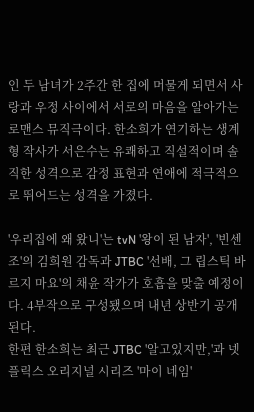인 두 남녀가 2주간 한 집에 머물게 되면서 사랑과 우정 사이에서 서로의 마음을 알아가는 로맨스 뮤직극이다. 한소희가 연기하는 생계형 작사가 서은수는 유쾌하고 직설적이며 솔직한 성격으로 감정 표현과 연애에 적극적으로 뛰어드는 성격을 가졌다.

'우리집에 왜 왔니'는 tvN '왕이 된 남자', '빈센조'의 김희원 감독과 JTBC '선배, 그 립스틱 바르지 마요'의 채윤 작가가 호흡을 맞출 예정이다. 4부작으로 구성됐으며 내년 상반기 공개된다.
한편 한소희는 최근 JTBC '알고있지만,'과 넷플릭스 오리지널 시리즈 '마이 네임'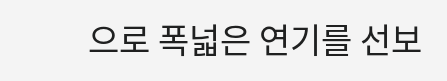으로 폭넓은 연기를 선보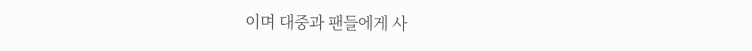이며 대중과 팬들에게 사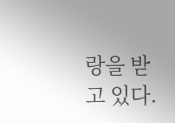랑을 받고 있다.